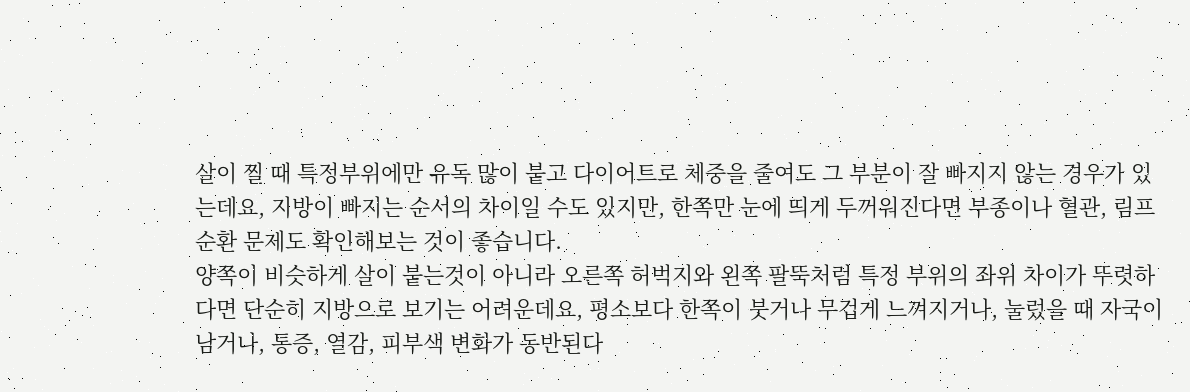살이 찔 때 특정부위에만 유독 많이 붙고 다이어트로 체중을 줄여도 그 부분이 잘 빠지지 않는 경우가 있는데요, 지방이 빠지는 순서의 차이일 수도 있지만, 한쪽만 눈에 띄게 두꺼워진다면 부종이나 혈관, 림프 순환 문제도 확인해보는 것이 좋습니다.
양쪽이 비슷하게 살이 붙는것이 아니라 오른쪽 허벅지와 왼쪽 팔뚝처럼 특정 부위의 좌위 차이가 뚜렷하다면 단순히 지방으로 보기는 어려운데요, 평소보다 한쪽이 붓거나 무겁게 느껴지거나, 눌렀을 때 자국이 남거나, 통증, 열감, 피부색 변화가 동반된다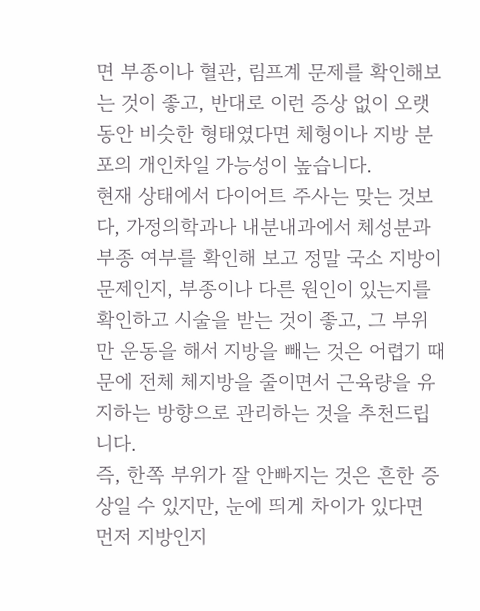면 부종이나 혈관, 림프계 문제를 확인해보는 것이 좋고, 반대로 이런 증상 없이 오랫동안 비슷한 형태였다면 체형이나 지방 분포의 개인차일 가능성이 높습니다.
현재 상태에서 다이어트 주사는 맞는 것보다, 가정의학과나 내분내과에서 체성분과 부종 여부를 확인해 보고 정말 국소 지방이 문제인지, 부종이나 다른 원인이 있는지를 확인하고 시술을 받는 것이 좋고, 그 부위만 운동을 해서 지방을 빼는 것은 어렵기 때문에 전체 체지방을 줄이면서 근육량을 유지하는 방향으로 관리하는 것을 추천드립니다.
즉, 한쪽 부위가 잘 안빠지는 것은 흔한 증상일 수 있지만, 눈에 띄게 차이가 있다면 먼저 지방인지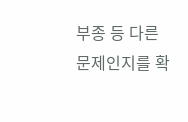부종 등 다른 문제인지를 확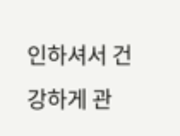인하셔서 건강하게 관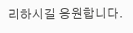리하시길 응원합니다.